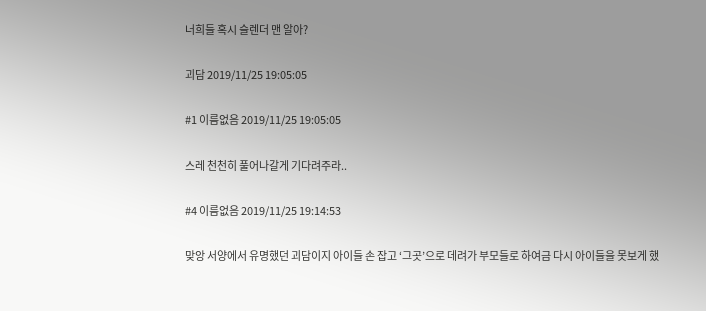너희들 혹시 슬렌더 맨 알아?

괴담 2019/11/25 19:05:05

#1 이름없음 2019/11/25 19:05:05

스레 천천히 풀어나갈게 기다려주라..

#4 이름없음 2019/11/25 19:14:53

맞앙 서양에서 유명했던 괴담이지 아이들 손 잡고 ‘그곳’으로 데려가 부모들로 하여금 다시 아이들을 못보게 했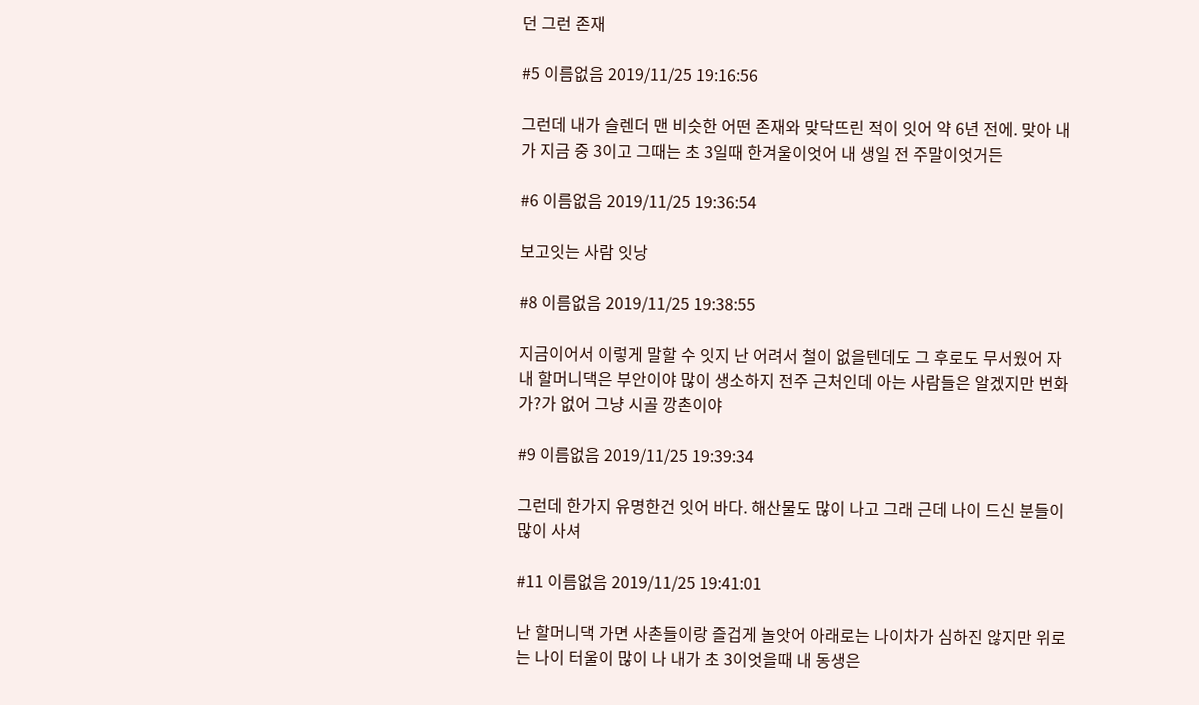던 그런 존재

#5 이름없음 2019/11/25 19:16:56

그런데 내가 슬렌더 맨 비슷한 어떤 존재와 맞닥뜨린 적이 잇어 약 6년 전에. 맞아 내가 지금 중 3이고 그때는 초 3일때 한겨울이엇어 내 생일 전 주말이엇거든

#6 이름없음 2019/11/25 19:36:54

보고잇는 사람 잇낭

#8 이름없음 2019/11/25 19:38:55

지금이어서 이렇게 말할 수 잇지 난 어려서 철이 없을텐데도 그 후로도 무서웠어 자 내 할머니댁은 부안이야 많이 생소하지 전주 근처인데 아는 사람들은 알겠지만 번화가?가 없어 그냥 시골 깡촌이야

#9 이름없음 2019/11/25 19:39:34

그런데 한가지 유명한건 잇어 바다. 해산물도 많이 나고 그래 근데 나이 드신 분들이 많이 사셔

#11 이름없음 2019/11/25 19:41:01

난 할머니댁 가면 사촌들이랑 즐겁게 놀앗어 아래로는 나이차가 심하진 않지만 위로는 나이 터울이 많이 나 내가 초 3이엇을때 내 동생은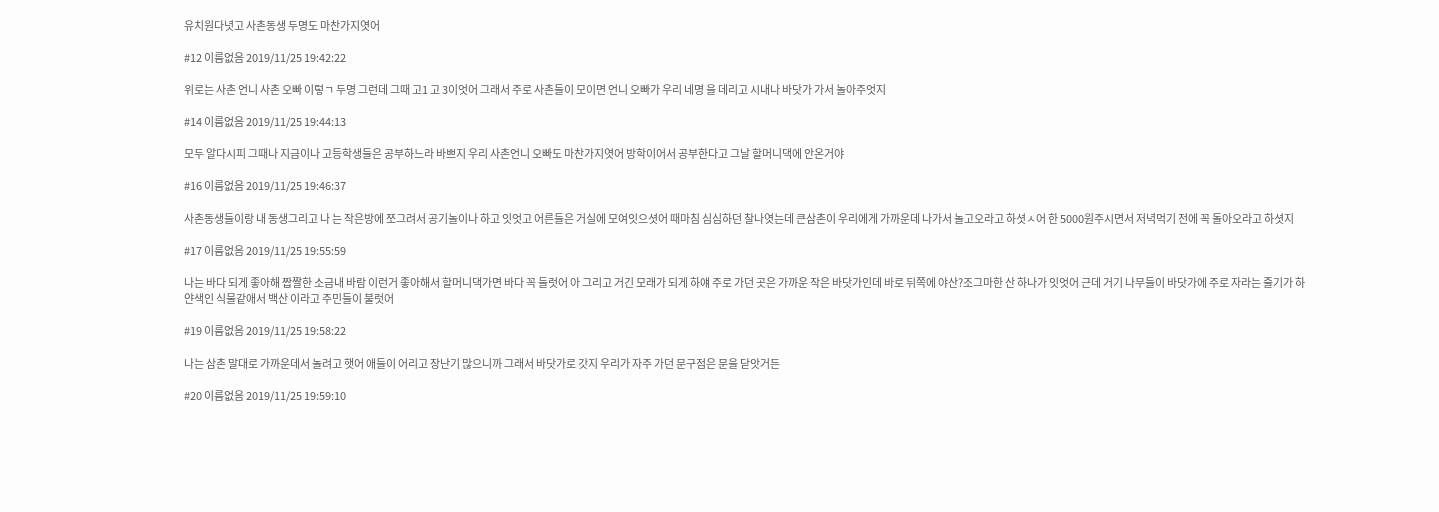유치원다녓고 사촌동생 두명도 마찬가지엿어

#12 이름없음 2019/11/25 19:42:22

위로는 사촌 언니 사촌 오빠 이렇ㄱ 두명 그런데 그때 고1 고 3이엇어 그래서 주로 사촌들이 모이면 언니 오빠가 우리 네명 을 데리고 시내나 바닷가 가서 놀아주엇지

#14 이름없음 2019/11/25 19:44:13

모두 알다시피 그때나 지금이나 고등학생들은 공부하느라 바쁘지 우리 사촌언니 오빠도 마찬가지엿어 방학이어서 공부한다고 그날 할머니댁에 안온거야

#16 이름없음 2019/11/25 19:46:37

사촌동생들이랑 내 동생그리고 나 는 작은방에 쪼그려서 공기놀이나 하고 잇엇고 어른들은 거실에 모여잇으셧어 때마침 심심하던 찰나엿는데 큰삼촌이 우리에게 가까운데 나가서 놀고오라고 하셧ㅅ어 한 5000원주시면서 저녁먹기 전에 꼭 돌아오라고 하셧지

#17 이름없음 2019/11/25 19:55:59

나는 바다 되게 좋아해 짭짤한 소금내 바람 이런거 좋아해서 할머니댁가면 바다 꼭 들럿어 아 그리고 거긴 모래가 되게 하얘 주로 가던 곳은 가까운 작은 바닷가인데 바로 뒤쪽에 야산?조그마한 산 하나가 잇엇어 근데 거기 나무들이 바닷가에 주로 자라는 줄기가 하얀색인 식물같애서 백산 이라고 주민들이 불럿어

#19 이름없음 2019/11/25 19:58:22

나는 삼촌 말대로 가까운데서 놀려고 햇어 애들이 어리고 장난기 많으니까 그래서 바닷가로 갓지 우리가 자주 가던 문구점은 문을 닫앗거든

#20 이름없음 2019/11/25 19:59:10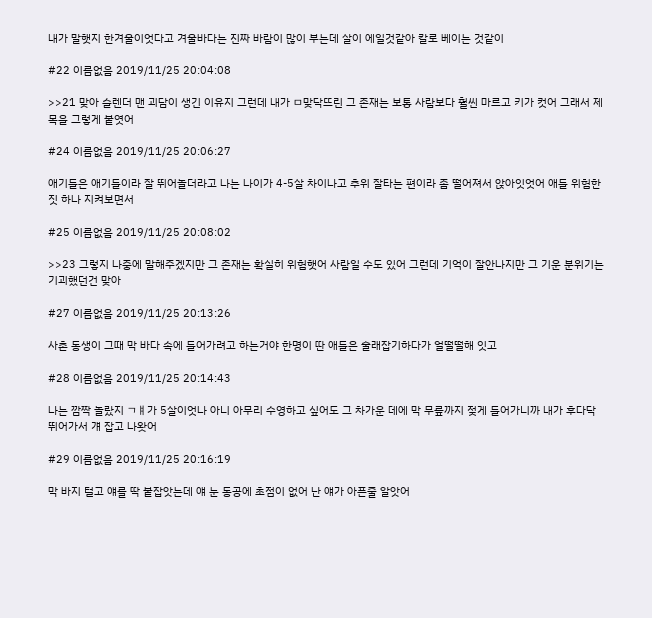내가 말햇지 한겨울이엇다고 겨울바다는 진짜 바람이 많이 부는데 살이 에일것같아 칼로 베이는 것같이

#22 이름없음 2019/11/25 20:04:08

>>21 맞아 슬렌더 맨 괴담이 생긴 이유지 그런데 내가 ㅁ맞닥뜨린 그 존재는 보통 사람보다 훨씬 마르고 키가 컷어 그래서 제목을 그렇게 붙엿어

#24 이름없음 2019/11/25 20:06:27

애기들은 애기들이라 잘 뛰어놀더라고 나는 나이가 4-5살 차이나고 추위 잘타는 편이라 좀 떨어져서 앉아잇엇어 애들 위험한 짓 하나 지켜보면서

#25 이름없음 2019/11/25 20:08:02

>>23 그렇지 나중에 말해주겠지만 그 존재는 확실히 위험햇어 사람일 수도 있어 그런데 기억이 잘안나지만 그 기운 분위기는 기괴했던건 맞아

#27 이름없음 2019/11/25 20:13:26

사촌 동생이 그때 막 바다 속에 들어가려고 하는거야 한명이 딴 애들은 술래잡기하다가 얼떨떨해 잇고

#28 이름없음 2019/11/25 20:14:43

나는 깜짝 놀랐지 ㄱㅒ가 5살이엇나 아니 아무리 수영하고 싶어도 그 차가운 데에 막 무릎까지 젖게 들어가니까 내가 후다닥 뛰어가서 걔 잡고 나왓어

#29 이름없음 2019/11/25 20:16:19

막 바지 털고 얘를 딱 붙잡앗는데 얘 눈 동공에 초점이 없어 난 얘가 아픈줄 알앗어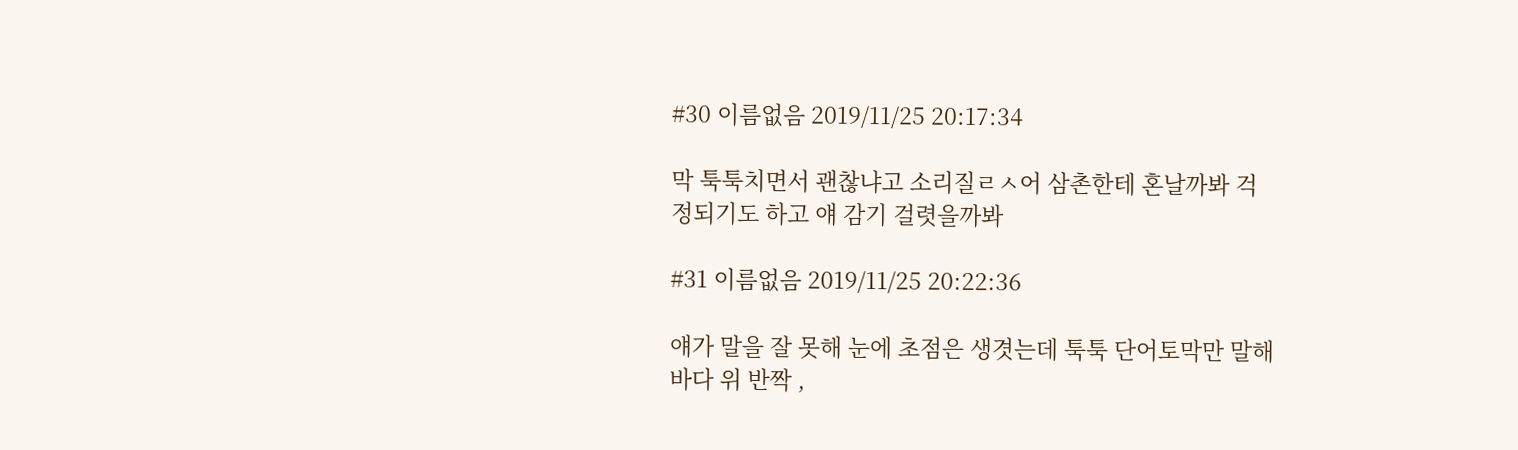#30 이름없음 2019/11/25 20:17:34

막 툭툭치면서 괜찮냐고 소리질ㄹㅅ어 삼촌한테 혼날까봐 걱정되기도 하고 얘 감기 걸렷을까봐

#31 이름없음 2019/11/25 20:22:36

얘가 말을 잘 못해 눈에 초점은 생겻는데 툭툭 단어토막만 말해 바다 위 반짝 ,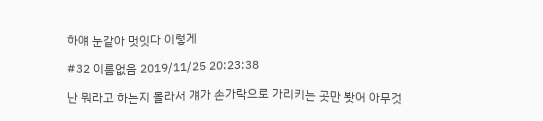하얘 눈같아 멋잇다 이렇게

#32 이름없음 2019/11/25 20:23:38

난 뭐라고 하는지 몰라서 걔가 손가락으로 가리키는 곳만 봣어 아무것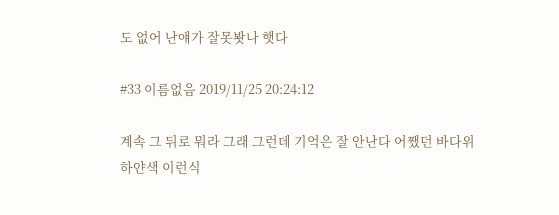도 없어 난얘가 잘못봣나 햇다

#33 이름없음 2019/11/25 20:24:12

계속 그 뒤로 뭐라 그래 그런데 기억은 잘 안난다 어쨌던 바다위 하얀색 이런식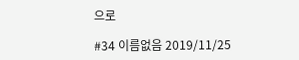으로

#34 이름없음 2019/11/25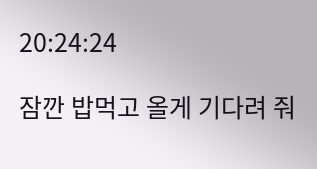20:24:24

잠깐 밥먹고 올게 기다려 줘